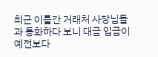최근 이틀간 거래처 사장님들과 통화하다 보니 대금 입금이 예전보다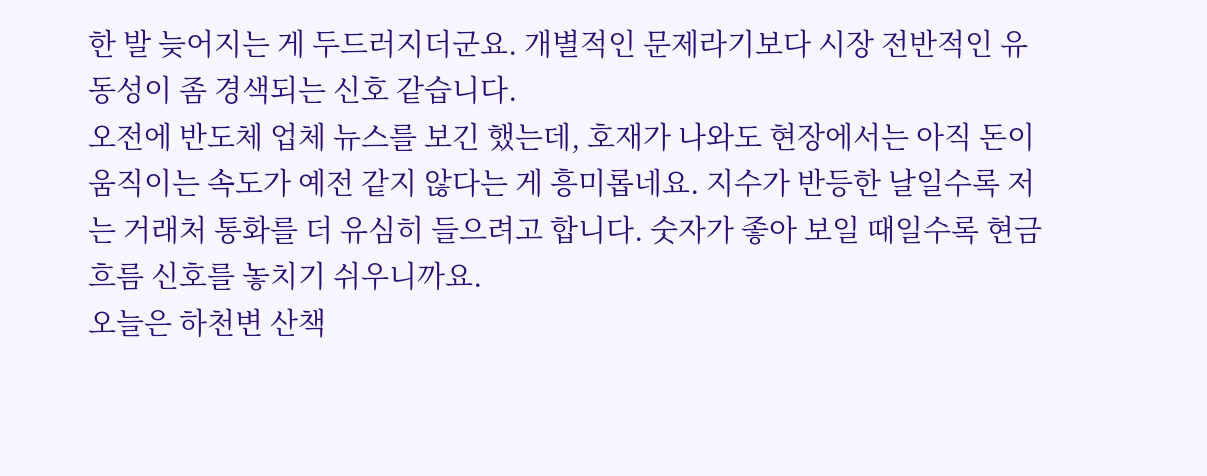한 발 늦어지는 게 두드러지더군요. 개별적인 문제라기보다 시장 전반적인 유동성이 좀 경색되는 신호 같습니다.
오전에 반도체 업체 뉴스를 보긴 했는데, 호재가 나와도 현장에서는 아직 돈이 움직이는 속도가 예전 같지 않다는 게 흥미롭네요. 지수가 반등한 날일수록 저는 거래처 통화를 더 유심히 들으려고 합니다. 숫자가 좋아 보일 때일수록 현금흐름 신호를 놓치기 쉬우니까요.
오늘은 하천변 산책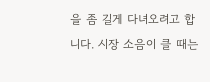을 좀 길게 다녀오려고 합니다. 시장 소음이 클 때는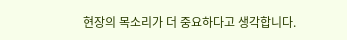현장의 목소리가 더 중요하다고 생각합니다.